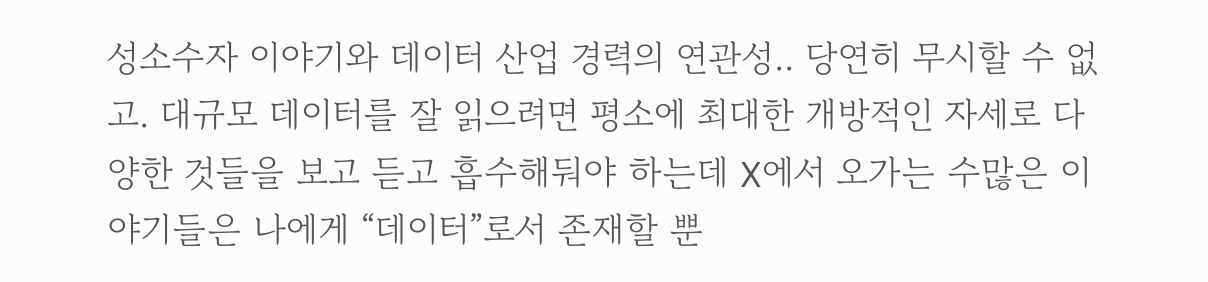성소수자 이야기와 데이터 산업 경력의 연관성.. 당연히 무시할 수 없고. 대규모 데이터를 잘 읽으려면 평소에 최대한 개방적인 자세로 다양한 것들을 보고 듣고 흡수해둬야 하는데 X에서 오가는 수많은 이야기들은 나에게 “데이터”로서 존재할 뿐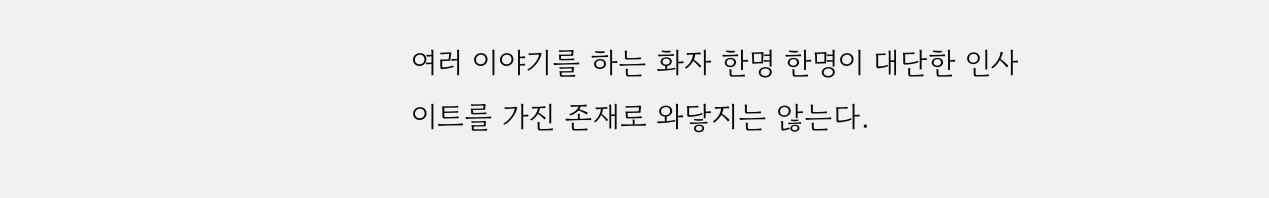여러 이야기를 하는 화자 한명 한명이 대단한 인사이트를 가진 존재로 와닿지는 않는다.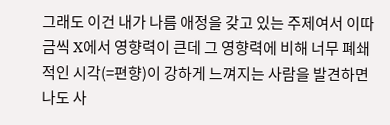그래도 이건 내가 나름 애정을 갖고 있는 주제여서 이따금씩 X에서 영향력이 큰데 그 영향력에 비해 너무 폐쇄적인 시각(=편향)이 강하게 느껴지는 사람을 발견하면 나도 사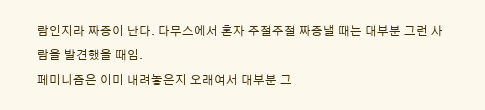람인지라 짜증이 난다. 다무스에서 혼자 주절주절 짜증낼 때는 대부분 그런 사람을 발견했을 때임.
페미니즘은 이미 내려놓은지 오래여서 대부분 그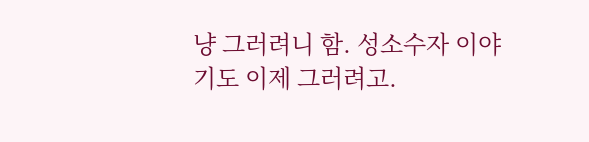냥 그러려니 함. 성소수자 이야기도 이제 그러려고.